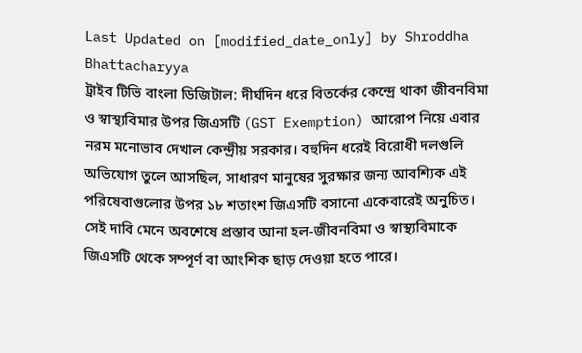Last Updated on [modified_date_only] by Shroddha Bhattacharyya
ট্রাইব টিভি বাংলা ডিজিটাল: দীর্ঘদিন ধরে বিতর্কের কেন্দ্রে থাকা জীবনবিমা ও স্বাস্থ্যবিমার উপর জিএসটি (GST Exemption) আরোপ নিয়ে এবার নরম মনোভাব দেখাল কেন্দ্রীয় সরকার। বহুদিন ধরেই বিরোধী দলগুলি অভিযোগ তুলে আসছিল, সাধারণ মানুষের সুরক্ষার জন্য আবশ্যিক এই পরিষেবাগুলোর উপর ১৮ শতাংশ জিএসটি বসানো একেবারেই অনুচিত। সেই দাবি মেনে অবশেষে প্রস্তাব আনা হল-জীবনবিমা ও স্বাস্থ্যবিমাকে জিএসটি থেকে সম্পূর্ণ বা আংশিক ছাড় দেওয়া হতে পারে।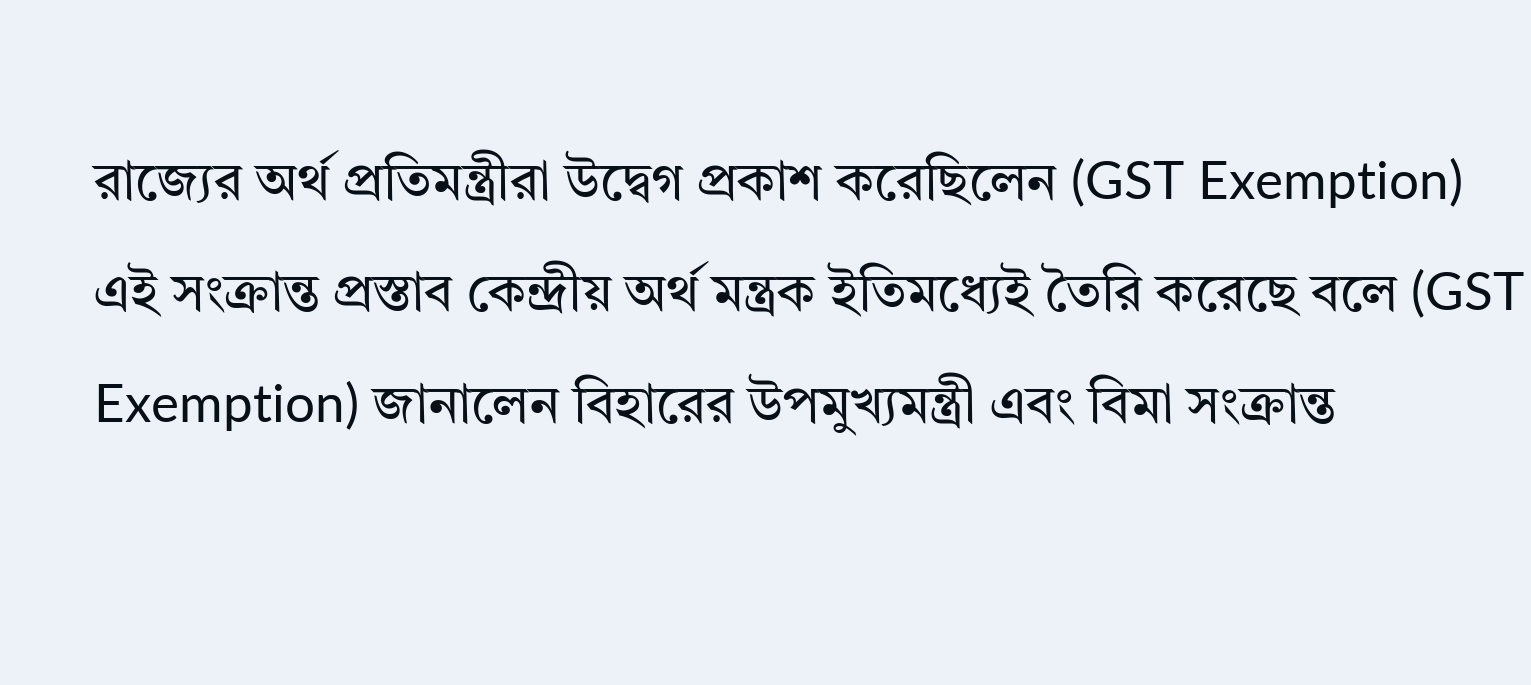রাজ্যের অর্থ প্রতিমন্ত্রীরা উদ্বেগ প্রকাশ করেছিলেন (GST Exemption)
এই সংক্রান্ত প্রস্তাব কেন্দ্রীয় অর্থ মন্ত্রক ইতিমধ্যেই তৈরি করেছে বলে (GST Exemption) জানালেন বিহারের উপমুখ্যমন্ত্রী এবং বিমা সংক্রান্ত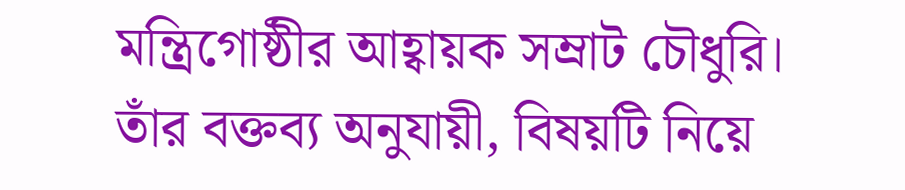মন্ত্রিগোষ্ঠীর আহ্বায়ক সম্রাট চৌধুরি। তাঁর বক্তব্য অনুযায়ী, বিষয়টি নিয়ে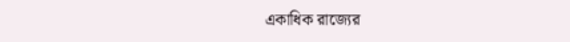একাধিক রাজ্যের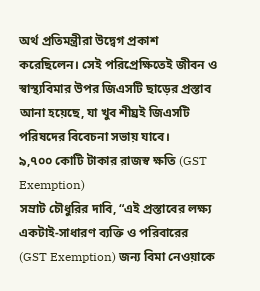অর্থ প্রতিমন্ত্রীরা উদ্বেগ প্রকাশ করেছিলেন। সেই পরিপ্রেক্ষিতেই জীবন ও স্বাস্থ্যবিমার উপর জিএসটি ছাড়ের প্রস্তাব আনা হয়েছে, যা খুব শীঘ্রই জিএসটি পরিষদের বিবেচনা সভায় যাবে।
৯,৭০০ কোটি টাকার রাজস্ব ক্ষতি (GST Exemption)
সম্রাট চৌধুরির দাবি, “এই প্রস্তাবের লক্ষ্য একটাই-সাধারণ ব্যক্তি ও পরিবারের (GST Exemption) জন্য বিমা নেওয়াকে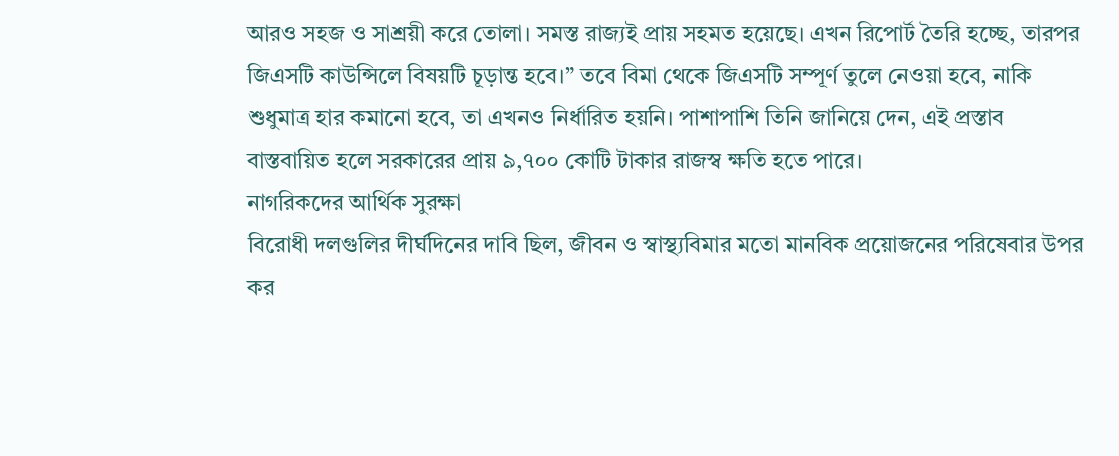আরও সহজ ও সাশ্রয়ী করে তোলা। সমস্ত রাজ্যই প্রায় সহমত হয়েছে। এখন রিপোর্ট তৈরি হচ্ছে, তারপর জিএসটি কাউন্সিলে বিষয়টি চূড়ান্ত হবে।” তবে বিমা থেকে জিএসটি সম্পূর্ণ তুলে নেওয়া হবে, নাকি শুধুমাত্র হার কমানো হবে, তা এখনও নির্ধারিত হয়নি। পাশাপাশি তিনি জানিয়ে দেন, এই প্রস্তাব বাস্তবায়িত হলে সরকারের প্রায় ৯,৭০০ কোটি টাকার রাজস্ব ক্ষতি হতে পারে।
নাগরিকদের আর্থিক সুরক্ষা
বিরোধী দলগুলির দীর্ঘদিনের দাবি ছিল, জীবন ও স্বাস্থ্যবিমার মতো মানবিক প্রয়োজনের পরিষেবার উপর কর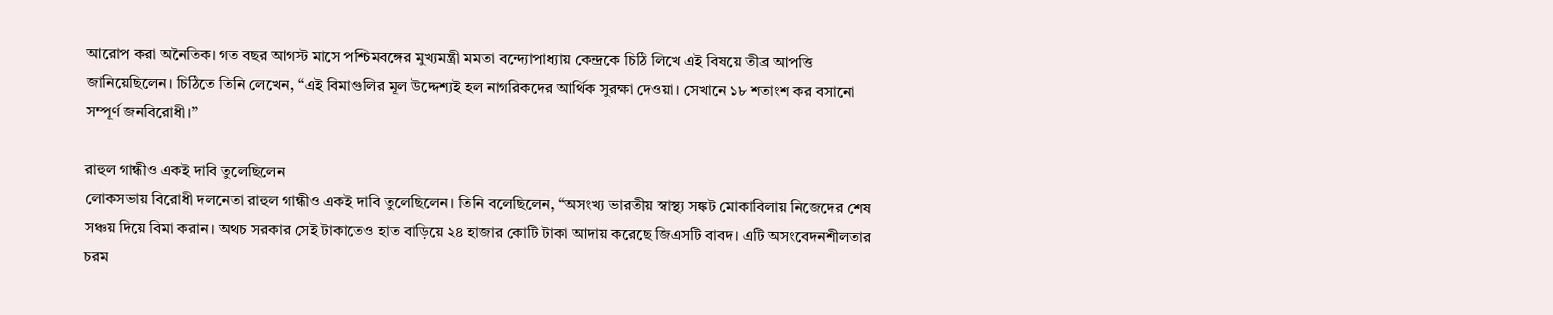আরোপ করা অনৈতিক। গত বছর আগস্ট মাসে পশ্চিমবঙ্গের মুখ্যমন্ত্রী মমতা বন্দ্যোপাধ্যায় কেন্দ্রকে চিঠি লিখে এই বিষয়ে তীব্র আপত্তি জানিয়েছিলেন। চিঠিতে তিনি লেখেন, “এই বিমাগুলির মূল উদ্দেশ্যই হল নাগরিকদের আর্থিক সুরক্ষা দেওয়া। সেখানে ১৮ শতাংশ কর বসানো সম্পূর্ণ জনবিরোধী।”

রাহুল গান্ধীও একই দাবি তুলেছিলেন
লোকসভায় বিরোধী দলনেতা রাহুল গান্ধীও একই দাবি তুলেছিলেন। তিনি বলেছিলেন, “অসংখ্য ভারতীয় স্বাস্থ্য সঙ্কট মোকাবিলায় নিজেদের শেষ সঞ্চয় দিয়ে বিমা করান। অথচ সরকার সেই টাকাতেও হাত বাড়িয়ে ২৪ হাজার কোটি টাকা আদায় করেছে জিএসটি বাবদ। এটি অসংবেদনশীলতার চরম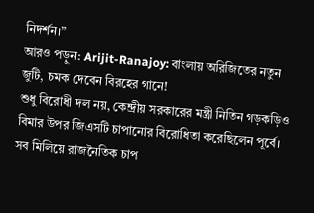নিদর্শন।”
আরও পড়ুন: Arijit-Ranajoy: বাংলায় অরিজিতের নতুন জুটি, চমক দেবেন বিরহের গানে!
শুধু বিরোধী দল নয়, কেন্দ্রীয় সরকারের মন্ত্রী নিতিন গড়কড়িও বিমার উপর জিএসটি চাপানোর বিরোধিতা করেছিলেন পূর্বে। সব মিলিয়ে রাজনৈতিক চাপ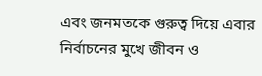এবং জনমতকে গুরুত্ব দিয়ে এবার নির্বাচনের মুখে জীবন ও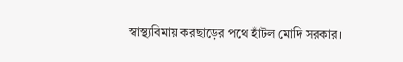স্বাস্থ্যবিমায় করছাড়ের পথে হাঁটল মোদি সরকার।